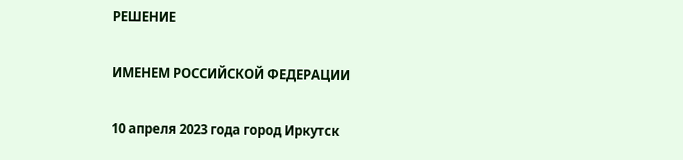РЕШЕНИЕ

ИМЕНЕМ РОССИЙСКОЙ ФЕДЕРАЦИИ

10 апреля 2023 года город Иркутск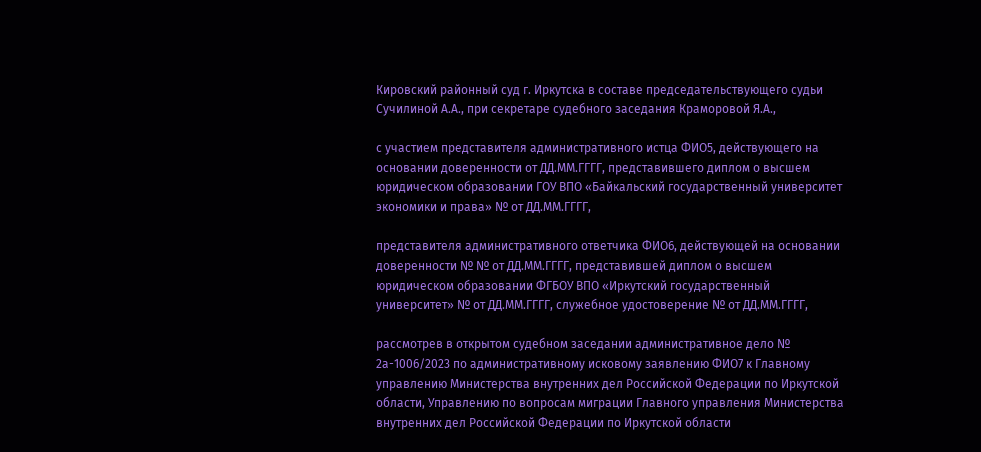Кировский районный суд г. Иркутска в составе председательствующего судьи Сучилиной А.А., при секретаре судебного заседания Краморовой Я.А.,

с участием представителя административного истца ФИО5, действующего на основании доверенности от ДД.ММ.ГГГГ, представившего диплом о высшем юридическом образовании ГОУ ВПО «Байкальский государственный университет экономики и права» № от ДД.ММ.ГГГГ,

представителя административного ответчика ФИО6, действующей на основании доверенности № № от ДД.ММ.ГГГГ, представившей диплом о высшем юридическом образовании ФГБОУ ВПО «Иркутский государственный университет» № от ДД.ММ.ГГГГ, служебное удостоверение № от ДД.ММ.ГГГГ,

рассмотрев в открытом судебном заседании административное дело № 2а-1006/2023 по административному исковому заявлению ФИО7 к Главному управлению Министерства внутренних дел Российской Федерации по Иркутской области, Управлению по вопросам миграции Главного управления Министерства внутренних дел Российской Федерации по Иркутской области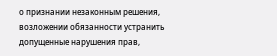о признании незаконным решения, возложении обязанности устранить допущенные нарушения прав,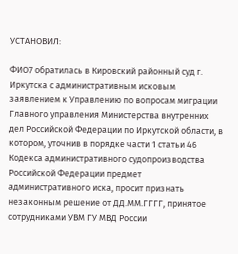УСТАНОВИЛ:

ФИО7 обратилась в Кировский районный суд г. Иркутска с административным исковым заявлением к Управлению по вопросам миграции Главного управления Министерства внутренних дел Российской Федерации по Иркутской области, в котором, уточнив в порядке части 1 статьи 46 Кодекса административного судопроизводства Российской Федерации предмет административного иска, просит признать незаконным решение от ДД.ММ.ГГГГ, принятое сотрудниками УВМ ГУ МВД России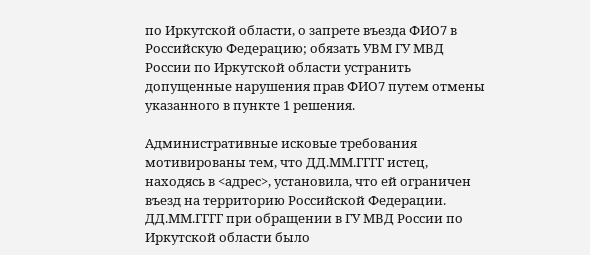по Иркутской области, о запрете въезда ФИО7 в Российскую Федерацию; обязать УВМ ГУ МВД России по Иркутской области устранить допущенные нарушения прав ФИО7 путем отмены указанного в пункте 1 решения.

Административные исковые требования мотивированы тем, что ДД.ММ.ГГГГ истец, находясь в <адрес>, установила, что ей ограничен въезд на территорию Российской Федерации. ДД.ММ.ГГГГ при обращении в ГУ МВД России по Иркутской области было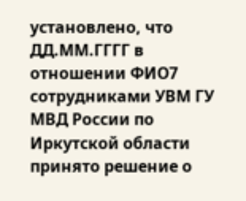установлено, что ДД.ММ.ГГГГ в отношении ФИО7 сотрудниками УВМ ГУ МВД России по Иркутской области принято решение о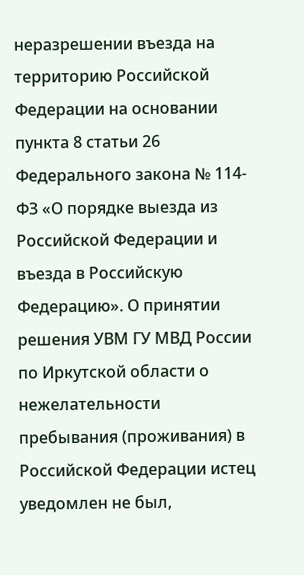неразрешении въезда на территорию Российской Федерации на основании пункта 8 статьи 26 Федерального закона № 114-ФЗ «О порядке выезда из Российской Федерации и въезда в Российскую Федерацию». О принятии решения УВМ ГУ МВД России по Иркутской области о нежелательности пребывания (проживания) в Российской Федерации истец уведомлен не был,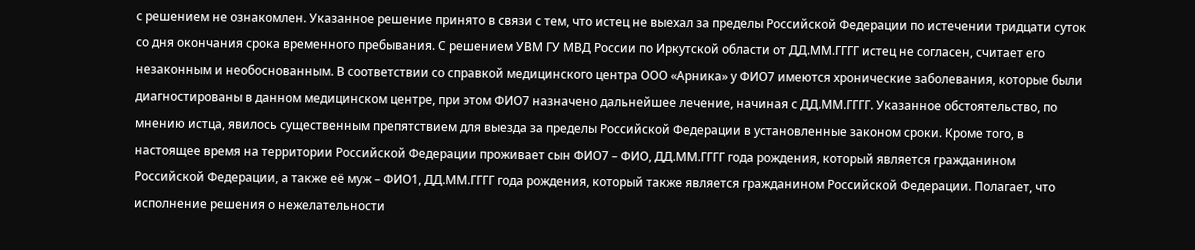с решением не ознакомлен. Указанное решение принято в связи с тем, что истец не выехал за пределы Российской Федерации по истечении тридцати суток со дня окончания срока временного пребывания. С решением УВМ ГУ МВД России по Иркутской области от ДД.ММ.ГГГГ истец не согласен, считает его незаконным и необоснованным. В соответствии со справкой медицинского центра ООО «Арника» у ФИО7 имеются хронические заболевания, которые были диагностированы в данном медицинском центре, при этом ФИО7 назначено дальнейшее лечение, начиная с ДД.ММ.ГГГГ. Указанное обстоятельство, по мнению истца, явилось существенным препятствием для выезда за пределы Российской Федерации в установленные законом сроки. Кроме того, в настоящее время на территории Российской Федерации проживает сын ФИО7 – ФИО, ДД.ММ.ГГГГ года рождения, который является гражданином Российской Федерации, а также её муж – ФИО1, ДД.ММ.ГГГГ года рождения, который также является гражданином Российской Федерации. Полагает, что исполнение решения о нежелательности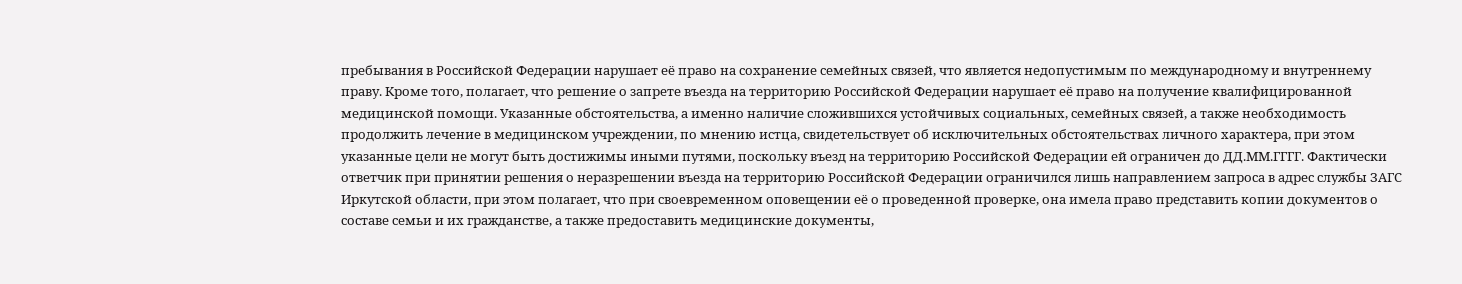пребывания в Российской Федерации нарушает её право на сохранение семейных связей, что является недопустимым по международному и внутреннему праву. Кроме того, полагает, что решение о запрете въезда на территорию Российской Федерации нарушает её право на получение квалифицированной медицинской помощи. Указанные обстоятельства, а именно наличие сложившихся устойчивых социальных, семейных связей, а также необходимость продолжить лечение в медицинском учреждении, по мнению истца, свидетельствует об исключительных обстоятельствах личного характера, при этом указанные цели не могут быть достижимы иными путями, поскольку въезд на территорию Российской Федерации ей ограничен до ДД.ММ.ГГГГ. Фактически ответчик при принятии решения о неразрешении въезда на территорию Российской Федерации ограничился лишь направлением запроса в адрес службы ЗАГС Иркутской области, при этом полагает, что при своевременном оповещении её о проведенной проверке, она имела право представить копии документов о составе семьи и их гражданстве, а также предоставить медицинские документы,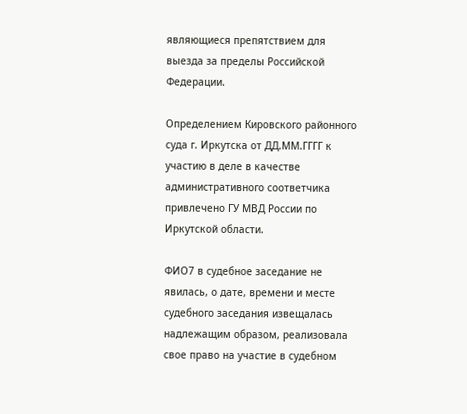являющиеся препятствием для выезда за пределы Российской Федерации.

Определением Кировского районного суда г. Иркутска от ДД.ММ.ГГГГ к участию в деле в качестве административного соответчика привлечено ГУ МВД России по Иркутской области.

ФИО7 в судебное заседание не явилась, о дате, времени и месте судебного заседания извещалась надлежащим образом, реализовала свое право на участие в судебном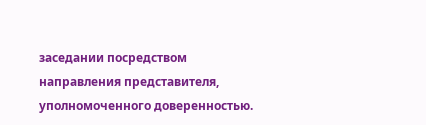заседании посредством направления представителя, уполномоченного доверенностью.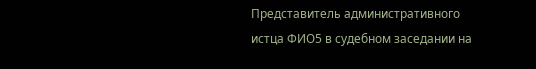Представитель административного истца ФИО5 в судебном заседании на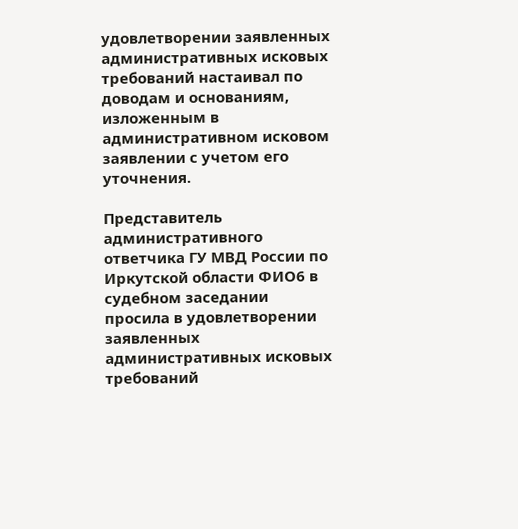удовлетворении заявленных административных исковых требований настаивал по доводам и основаниям, изложенным в административном исковом заявлении с учетом его уточнения.

Представитель административного ответчика ГУ МВД России по Иркутской области ФИО6 в судебном заседании просила в удовлетворении заявленных административных исковых требований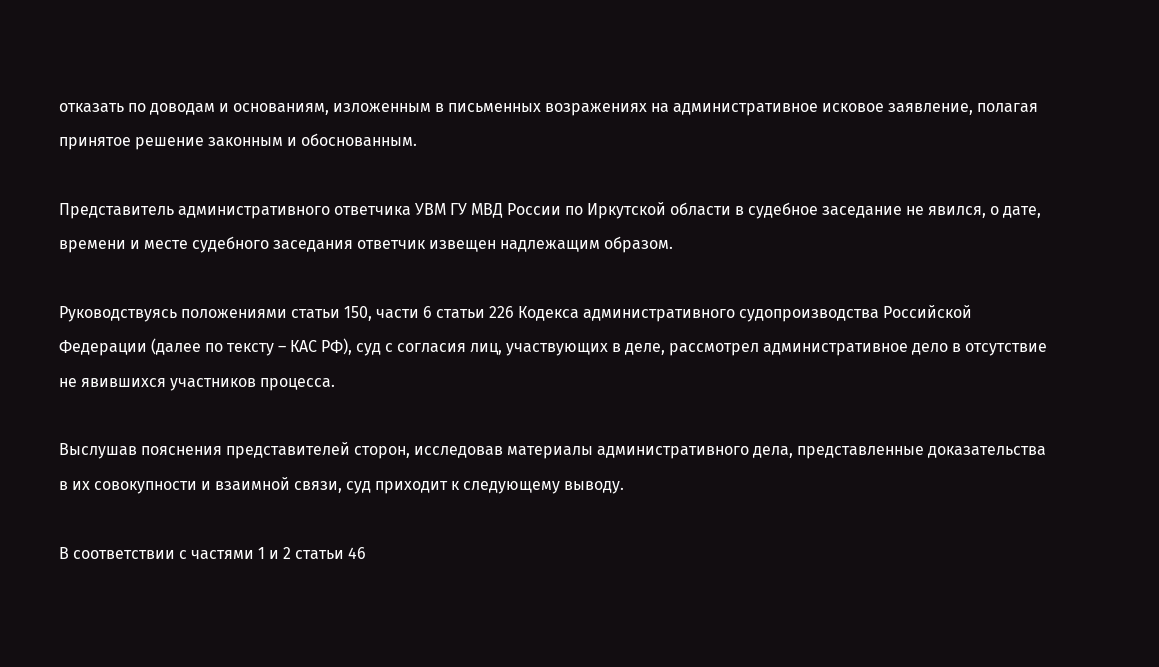отказать по доводам и основаниям, изложенным в письменных возражениях на административное исковое заявление, полагая принятое решение законным и обоснованным.

Представитель административного ответчика УВМ ГУ МВД России по Иркутской области в судебное заседание не явился, о дате, времени и месте судебного заседания ответчик извещен надлежащим образом.

Руководствуясь положениями статьи 150, части 6 статьи 226 Кодекса административного судопроизводства Российской Федерации (далее по тексту – КАС РФ), суд с согласия лиц, участвующих в деле, рассмотрел административное дело в отсутствие не явившихся участников процесса.

Выслушав пояснения представителей сторон, исследовав материалы административного дела, представленные доказательства в их совокупности и взаимной связи, суд приходит к следующему выводу.

В соответствии с частями 1 и 2 статьи 46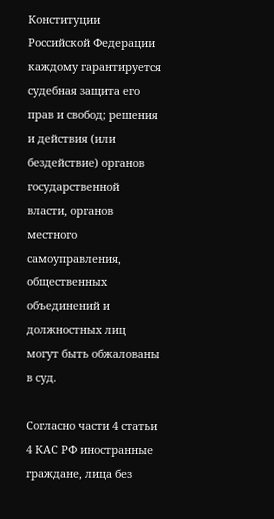Конституции Российской Федерации каждому гарантируется судебная защита его прав и свобод; решения и действия (или бездействие) органов государственной власти, органов местного самоуправления, общественных объединений и должностных лиц могут быть обжалованы в суд.

Согласно части 4 статьи 4 КАС РФ иностранные граждане, лица без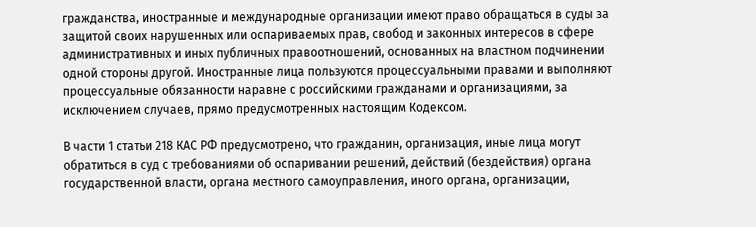гражданства, иностранные и международные организации имеют право обращаться в суды за защитой своих нарушенных или оспариваемых прав, свобод и законных интересов в сфере административных и иных публичных правоотношений, основанных на властном подчинении одной стороны другой. Иностранные лица пользуются процессуальными правами и выполняют процессуальные обязанности наравне с российскими гражданами и организациями, за исключением случаев, прямо предусмотренных настоящим Кодексом.

В части 1 статьи 218 КАС РФ предусмотрено, что гражданин, организация, иные лица могут обратиться в суд с требованиями об оспаривании решений, действий (бездействия) органа государственной власти, органа местного самоуправления, иного органа, организации,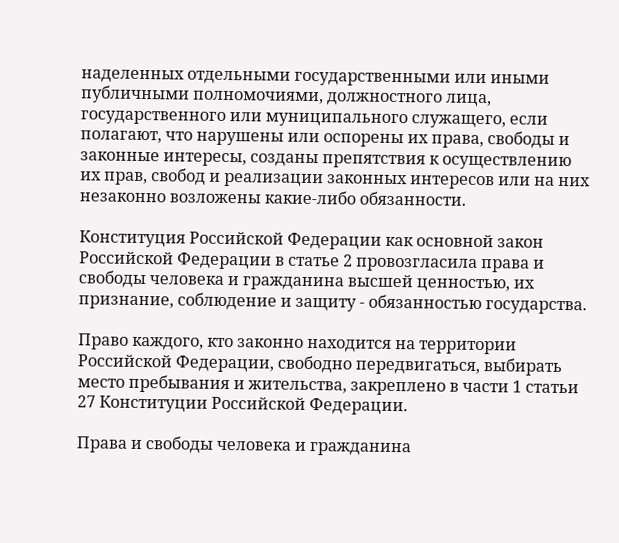наделенных отдельными государственными или иными публичными полномочиями, должностного лица, государственного или муниципального служащего, если полагают, что нарушены или оспорены их права, свободы и законные интересы, созданы препятствия к осуществлению их прав, свобод и реализации законных интересов или на них незаконно возложены какие-либо обязанности.

Конституция Российской Федерации как основной закон Российской Федерации в статье 2 провозгласила права и свободы человека и гражданина высшей ценностью, их признание, соблюдение и защиту - обязанностью государства.

Право каждого, кто законно находится на территории Российской Федерации, свободно передвигаться, выбирать место пребывания и жительства, закреплено в части 1 статьи 27 Конституции Российской Федерации.

Права и свободы человека и гражданина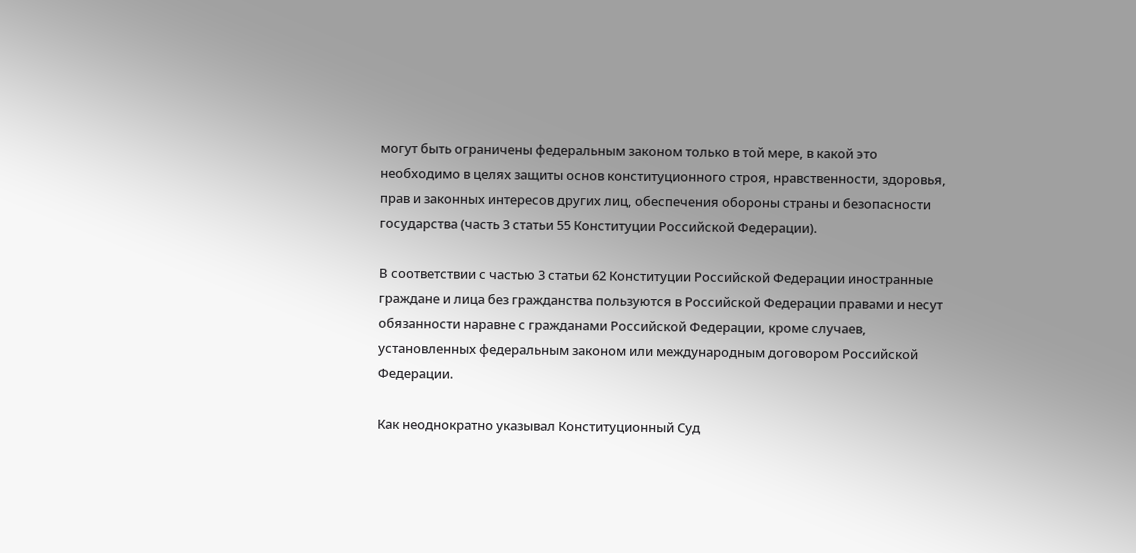могут быть ограничены федеральным законом только в той мере, в какой это необходимо в целях защиты основ конституционного строя, нравственности, здоровья, прав и законных интересов других лиц, обеспечения обороны страны и безопасности государства (часть 3 статьи 55 Конституции Российской Федерации).

В соответствии с частью 3 статьи 62 Конституции Российской Федерации иностранные граждане и лица без гражданства пользуются в Российской Федерации правами и несут обязанности наравне с гражданами Российской Федерации, кроме случаев, установленных федеральным законом или международным договором Российской Федерации.

Как неоднократно указывал Конституционный Суд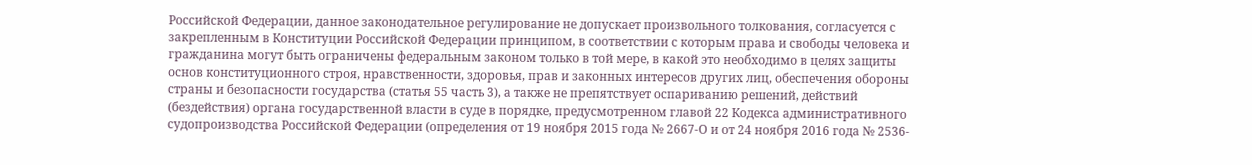Российской Федерации, данное законодательное регулирование не допускает произвольного толкования, согласуется с закрепленным в Конституции Российской Федерации принципом, в соответствии с которым права и свободы человека и гражданина могут быть ограничены федеральным законом только в той мере, в какой это необходимо в целях защиты основ конституционного строя, нравственности, здоровья, прав и законных интересов других лиц, обеспечения обороны страны и безопасности государства (статья 55 часть 3), а также не препятствует оспариванию решений, действий (бездействия) органа государственной власти в суде в порядке, предусмотренном главой 22 Кодекса административного судопроизводства Российской Федерации (определения от 19 ноября 2015 года № 2667-О и от 24 ноября 2016 года № 2536-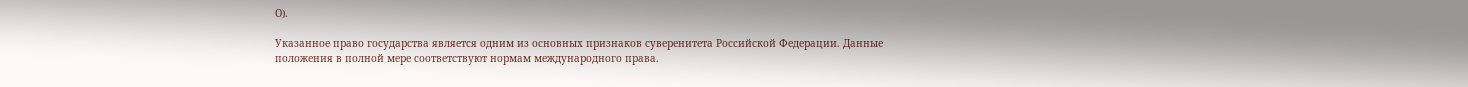О).

Указанное право государства является одним из основных признаков суверенитета Российской Федерации. Данные положения в полной мере соответствуют нормам международного права.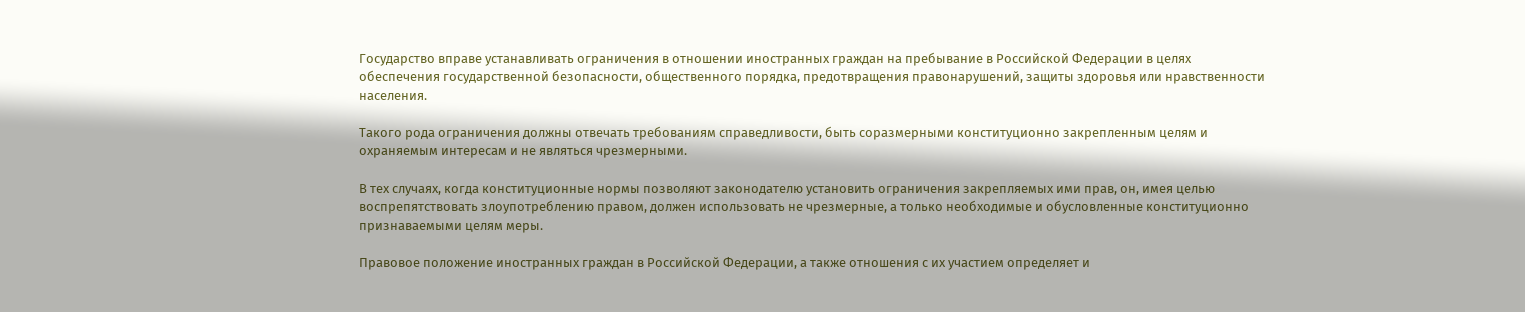Государство вправе устанавливать ограничения в отношении иностранных граждан на пребывание в Российской Федерации в целях обеспечения государственной безопасности, общественного порядка, предотвращения правонарушений, защиты здоровья или нравственности населения.

Такого рода ограничения должны отвечать требованиям справедливости, быть соразмерными конституционно закрепленным целям и охраняемым интересам и не являться чрезмерными.

В тех случаях, когда конституционные нормы позволяют законодателю установить ограничения закрепляемых ими прав, он, имея целью воспрепятствовать злоупотреблению правом, должен использовать не чрезмерные, а только необходимые и обусловленные конституционно признаваемыми целям меры.

Правовое положение иностранных граждан в Российской Федерации, а также отношения с их участием определяет и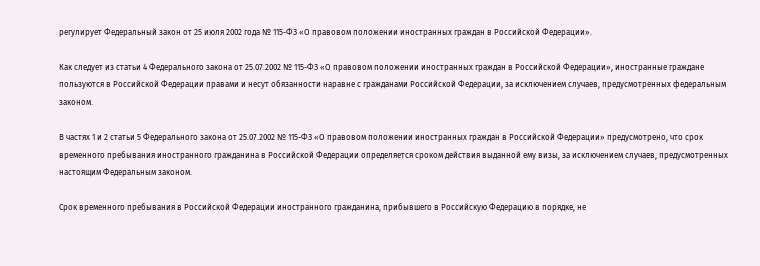регулирует Федеральный закон от 25 июля 2002 года № 115-ФЗ «О правовом положении иностранных граждан в Российской Федерации».

Как следует из статьи 4 Федерального закона от 25.07.2002 № 115-ФЗ «О правовом положении иностранных граждан в Российской Федерации», иностранные граждане пользуются в Российской Федерации правами и несут обязанности наравне с гражданами Российской Федерации, за исключением случаев, предусмотренных федеральным законом.

В частях 1 и 2 статьи 5 Федерального закона от 25.07.2002 № 115-ФЗ «О правовом положении иностранных граждан в Российской Федерации» предусмотрено, что срок временного пребывания иностранного гражданина в Российской Федерации определяется сроком действия выданной ему визы, за исключением случаев, предусмотренных настоящим Федеральным законом.

Срок временного пребывания в Российской Федерации иностранного гражданина, прибывшего в Российскую Федерацию в порядке, не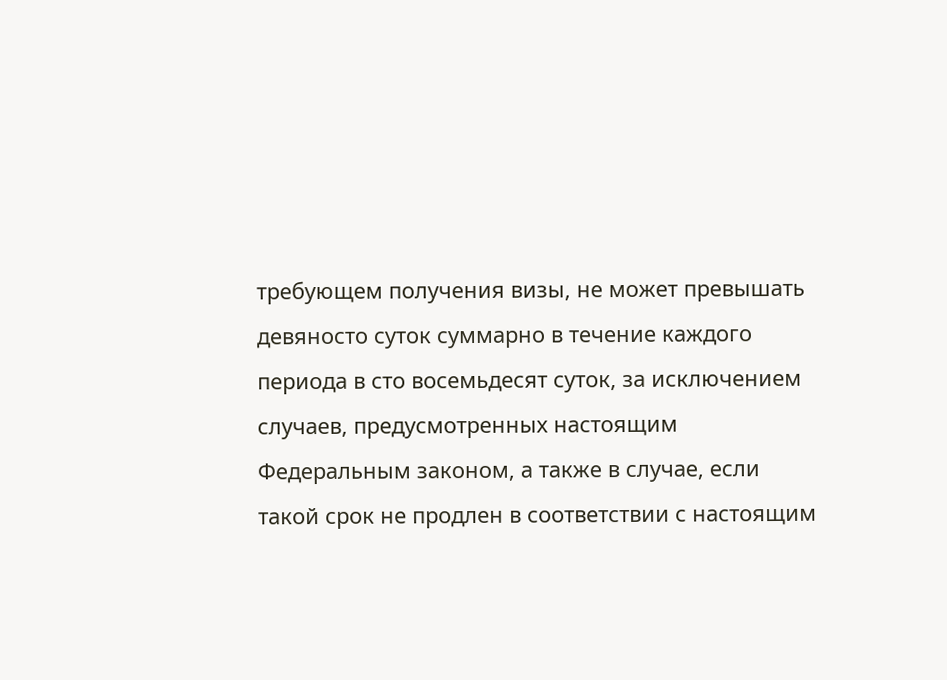требующем получения визы, не может превышать девяносто суток суммарно в течение каждого периода в сто восемьдесят суток, за исключением случаев, предусмотренных настоящим Федеральным законом, а также в случае, если такой срок не продлен в соответствии с настоящим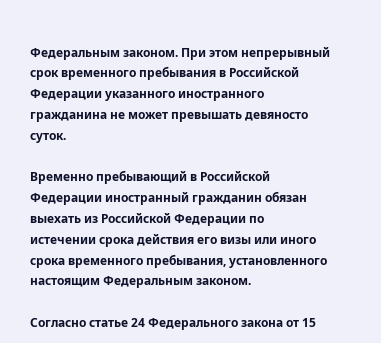Федеральным законом. При этом непрерывный срок временного пребывания в Российской Федерации указанного иностранного гражданина не может превышать девяносто суток.

Временно пребывающий в Российской Федерации иностранный гражданин обязан выехать из Российской Федерации по истечении срока действия его визы или иного срока временного пребывания, установленного настоящим Федеральным законом.

Согласно статье 24 Федерального закона от 15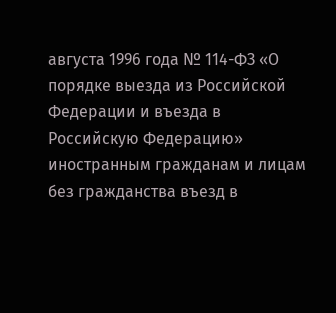августа 1996 года № 114-ФЗ «О порядке выезда из Российской Федерации и въезда в Российскую Федерацию» иностранным гражданам и лицам без гражданства въезд в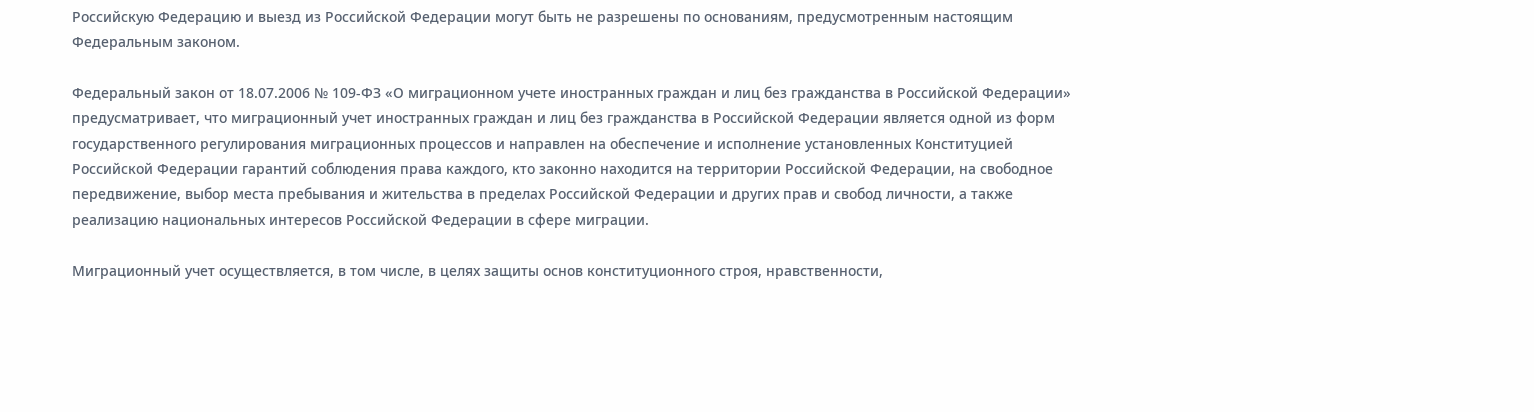Российскую Федерацию и выезд из Российской Федерации могут быть не разрешены по основаниям, предусмотренным настоящим Федеральным законом.

Федеральный закон от 18.07.2006 № 109-ФЗ «О миграционном учете иностранных граждан и лиц без гражданства в Российской Федерации» предусматривает, что миграционный учет иностранных граждан и лиц без гражданства в Российской Федерации является одной из форм государственного регулирования миграционных процессов и направлен на обеспечение и исполнение установленных Конституцией Российской Федерации гарантий соблюдения права каждого, кто законно находится на территории Российской Федерации, на свободное передвижение, выбор места пребывания и жительства в пределах Российской Федерации и других прав и свобод личности, а также реализацию национальных интересов Российской Федерации в сфере миграции.

Миграционный учет осуществляется, в том числе, в целях защиты основ конституционного строя, нравственности,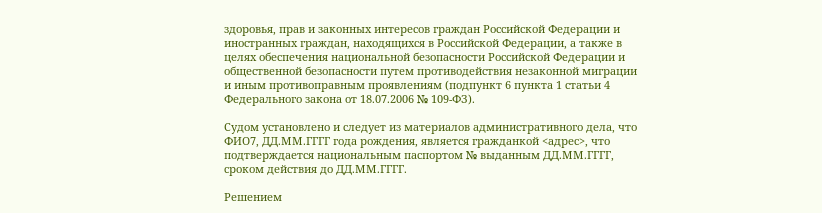здоровья, прав и законных интересов граждан Российской Федерации и иностранных граждан, находящихся в Российской Федерации, а также в целях обеспечения национальной безопасности Российской Федерации и общественной безопасности путем противодействия незаконной миграции и иным противоправным проявлениям (подпункт 6 пункта 1 статьи 4 Федерального закона от 18.07.2006 № 109-ФЗ).

Судом установлено и следует из материалов административного дела, что ФИО7, ДД.ММ.ГГГГ года рождения, является гражданкой <адрес>, что подтверждается национальным паспортом № выданным ДД.ММ.ГГГГ, сроком действия до ДД.ММ.ГГГГ.

Решением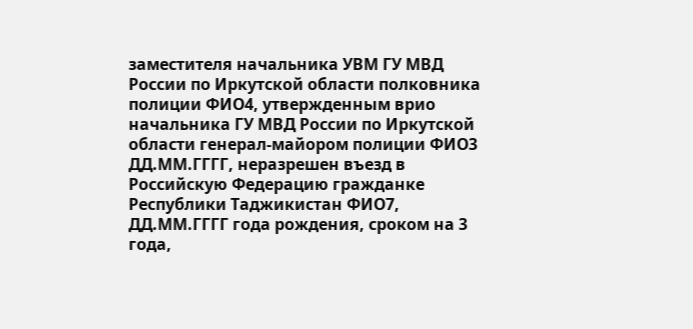заместителя начальника УВМ ГУ МВД России по Иркутской области полковника полиции ФИО4, утвержденным врио начальника ГУ МВД России по Иркутской области генерал-майором полиции ФИО3 ДД.ММ.ГГГГ, неразрешен въезд в Российскую Федерацию гражданке Республики Таджикистан ФИО7, ДД.ММ.ГГГГ года рождения, сроком на 3 года,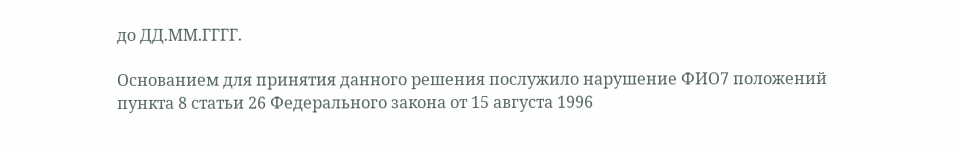до ДД.ММ.ГГГГ.

Основанием для принятия данного решения послужило нарушение ФИО7 положений пункта 8 статьи 26 Федерального закона от 15 августа 1996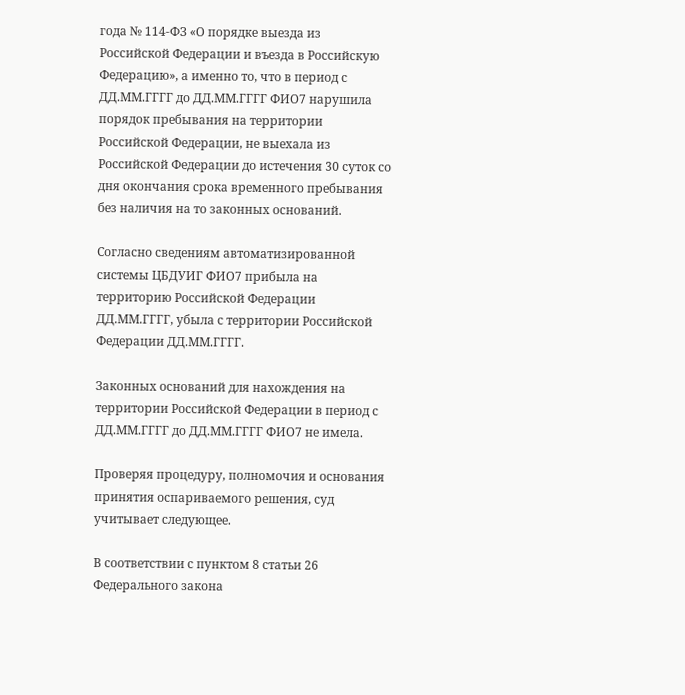года № 114-ФЗ «О порядке выезда из Российской Федерации и въезда в Российскую Федерацию», а именно то, что в период с ДД.ММ.ГГГГ до ДД.ММ.ГГГГ ФИО7 нарушила порядок пребывания на территории Российской Федерации, не выехала из Российской Федерации до истечения 30 суток со дня окончания срока временного пребывания без наличия на то законных оснований.

Согласно сведениям автоматизированной системы ЦБДУИГ ФИО7 прибыла на территорию Российской Федерации ДД.ММ.ГГГГ, убыла с территории Российской Федерации ДД.ММ.ГГГГ.

Законных оснований для нахождения на территории Российской Федерации в период с ДД.ММ.ГГГГ до ДД.ММ.ГГГГ ФИО7 не имела.

Проверяя процедуру, полномочия и основания принятия оспариваемого решения, суд учитывает следующее.

В соответствии с пунктом 8 статьи 26 Федерального закона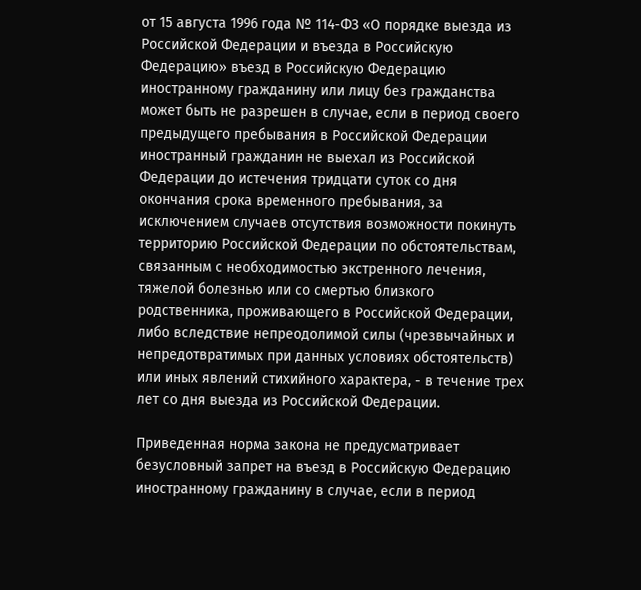от 15 августа 1996 года № 114-ФЗ «О порядке выезда из Российской Федерации и въезда в Российскую Федерацию» въезд в Российскую Федерацию иностранному гражданину или лицу без гражданства может быть не разрешен в случае, если в период своего предыдущего пребывания в Российской Федерации иностранный гражданин не выехал из Российской Федерации до истечения тридцати суток со дня окончания срока временного пребывания, за исключением случаев отсутствия возможности покинуть территорию Российской Федерации по обстоятельствам, связанным с необходимостью экстренного лечения, тяжелой болезнью или со смертью близкого родственника, проживающего в Российской Федерации, либо вследствие непреодолимой силы (чрезвычайных и непредотвратимых при данных условиях обстоятельств) или иных явлений стихийного характера, - в течение трех лет со дня выезда из Российской Федерации.

Приведенная норма закона не предусматривает безусловный запрет на въезд в Российскую Федерацию иностранному гражданину в случае, если в период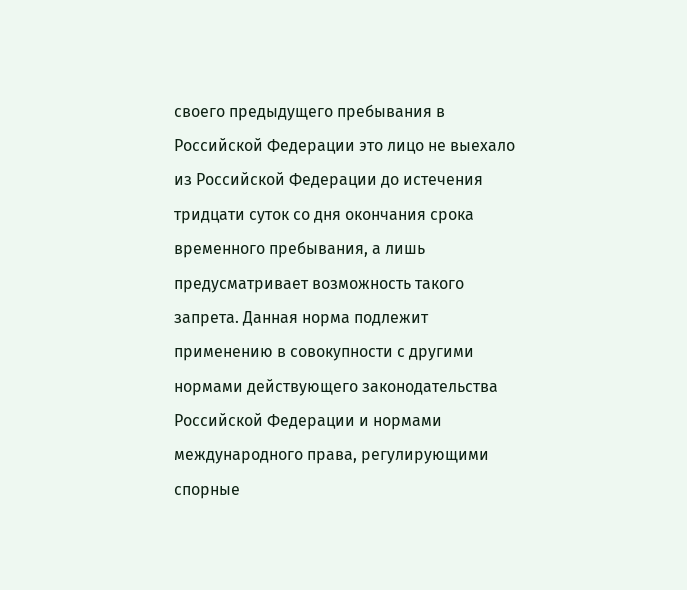своего предыдущего пребывания в Российской Федерации это лицо не выехало из Российской Федерации до истечения тридцати суток со дня окончания срока временного пребывания, а лишь предусматривает возможность такого запрета. Данная норма подлежит применению в совокупности с другими нормами действующего законодательства Российской Федерации и нормами международного права, регулирующими спорные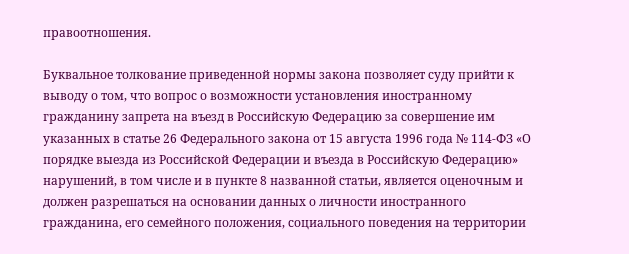правоотношения.

Буквальное толкование приведенной нормы закона позволяет суду прийти к выводу о том, что вопрос о возможности установления иностранному гражданину запрета на въезд в Российскую Федерацию за совершение им указанных в статье 26 Федерального закона от 15 августа 1996 года № 114-ФЗ «О порядке выезда из Российской Федерации и въезда в Российскую Федерацию» нарушений, в том числе и в пункте 8 названной статьи, является оценочным и должен разрешаться на основании данных о личности иностранного гражданина, его семейного положения, социального поведения на территории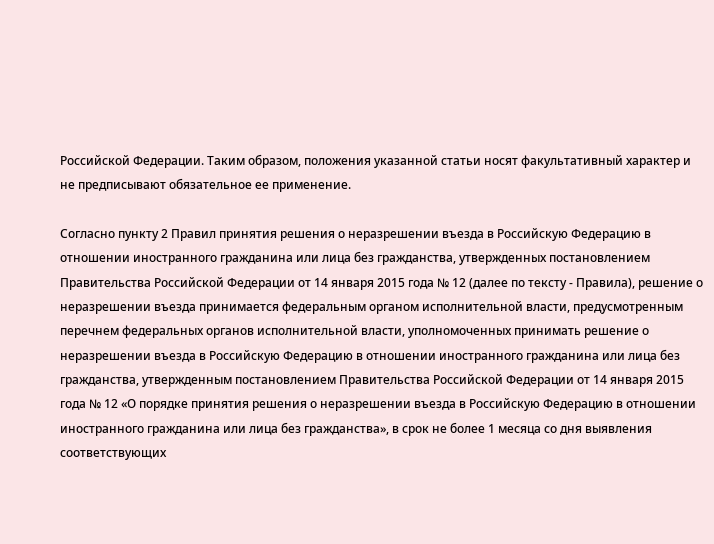Российской Федерации. Таким образом, положения указанной статьи носят факультативный характер и не предписывают обязательное ее применение.

Согласно пункту 2 Правил принятия решения о неразрешении въезда в Российскую Федерацию в отношении иностранного гражданина или лица без гражданства, утвержденных постановлением Правительства Российской Федерации от 14 января 2015 года № 12 (далее по тексту - Правила), решение о неразрешении въезда принимается федеральным органом исполнительной власти, предусмотренным перечнем федеральных органов исполнительной власти, уполномоченных принимать решение о неразрешении въезда в Российскую Федерацию в отношении иностранного гражданина или лица без гражданства, утвержденным постановлением Правительства Российской Федерации от 14 января 2015 года № 12 «О порядке принятия решения о неразрешении въезда в Российскую Федерацию в отношении иностранного гражданина или лица без гражданства», в срок не более 1 месяца со дня выявления соответствующих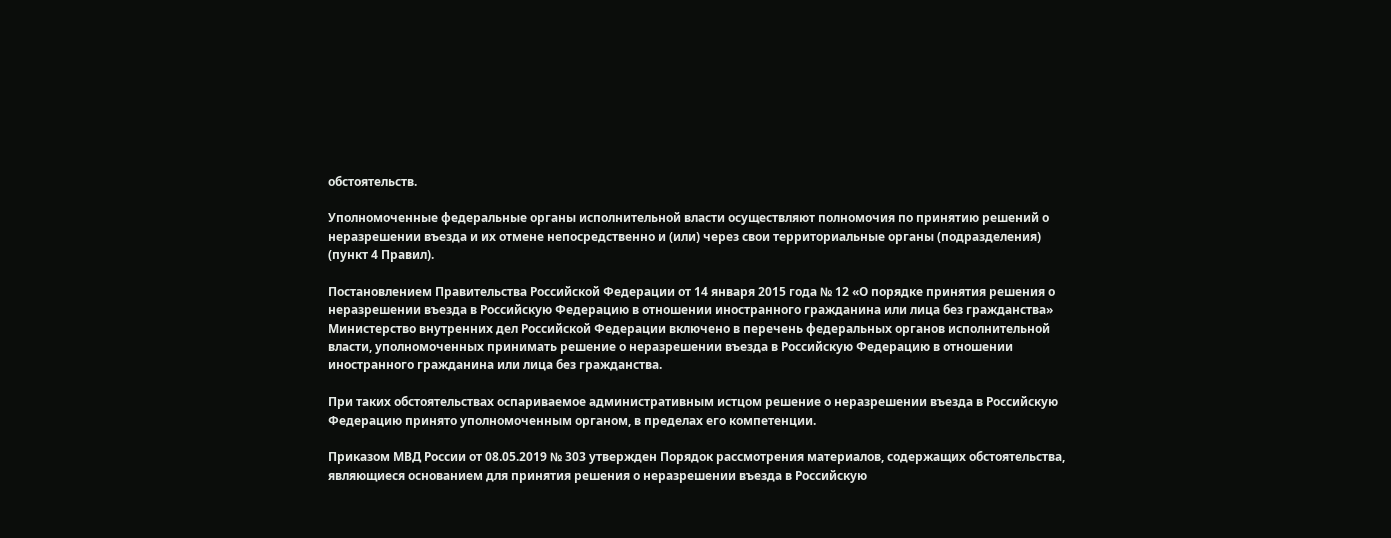обстоятельств.

Уполномоченные федеральные органы исполнительной власти осуществляют полномочия по принятию решений о неразрешении въезда и их отмене непосредственно и (или) через свои территориальные органы (подразделения) (пункт 4 Правил).

Постановлением Правительства Российской Федерации от 14 января 2015 года № 12 «О порядке принятия решения о неразрешении въезда в Российскую Федерацию в отношении иностранного гражданина или лица без гражданства» Министерство внутренних дел Российской Федерации включено в перечень федеральных органов исполнительной власти, уполномоченных принимать решение о неразрешении въезда в Российскую Федерацию в отношении иностранного гражданина или лица без гражданства.

При таких обстоятельствах оспариваемое административным истцом решение о неразрешении въезда в Российскую Федерацию принято уполномоченным органом, в пределах его компетенции.

Приказом МВД России от 08.05.2019 № 303 утвержден Порядок рассмотрения материалов, содержащих обстоятельства, являющиеся основанием для принятия решения о неразрешении въезда в Российскую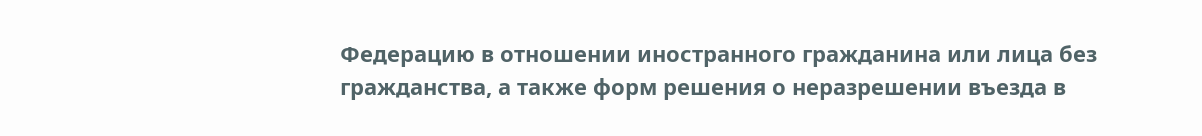Федерацию в отношении иностранного гражданина или лица без гражданства, а также форм решения о неразрешении въезда в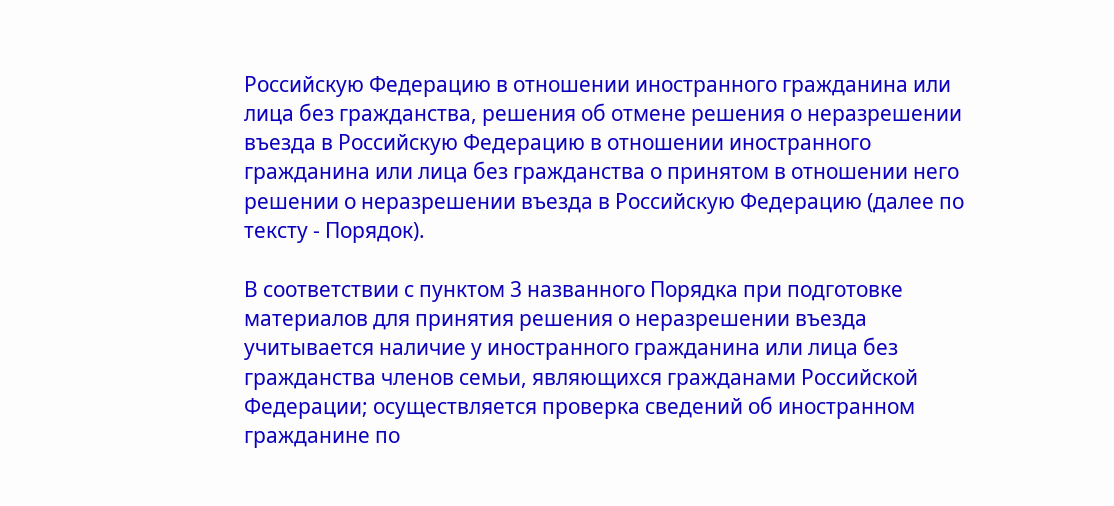Российскую Федерацию в отношении иностранного гражданина или лица без гражданства, решения об отмене решения о неразрешении въезда в Российскую Федерацию в отношении иностранного гражданина или лица без гражданства о принятом в отношении него решении о неразрешении въезда в Российскую Федерацию (далее по тексту - Порядок).

В соответствии с пунктом 3 названного Порядка при подготовке материалов для принятия решения о неразрешении въезда учитывается наличие у иностранного гражданина или лица без гражданства членов семьи, являющихся гражданами Российской Федерации; осуществляется проверка сведений об иностранном гражданине по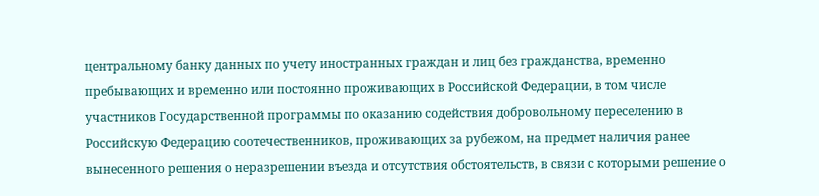центральному банку данных по учету иностранных граждан и лиц без гражданства, временно пребывающих и временно или постоянно проживающих в Российской Федерации, в том числе участников Государственной программы по оказанию содействия добровольному переселению в Российскую Федерацию соотечественников, проживающих за рубежом, на предмет наличия ранее вынесенного решения о неразрешении въезда и отсутствия обстоятельств, в связи с которыми решение о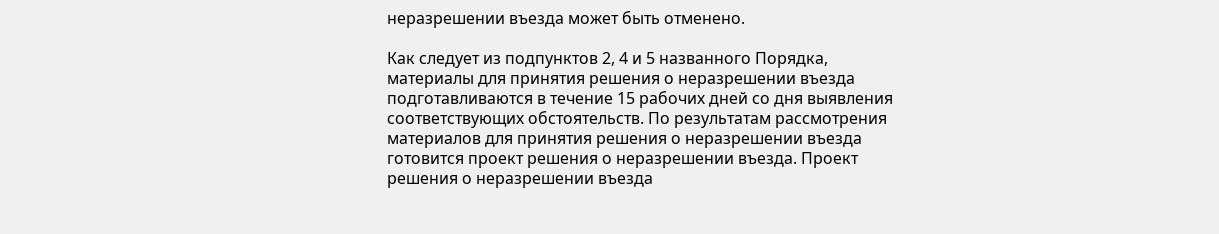неразрешении въезда может быть отменено.

Как следует из подпунктов 2, 4 и 5 названного Порядка, материалы для принятия решения о неразрешении въезда подготавливаются в течение 15 рабочих дней со дня выявления соответствующих обстоятельств. По результатам рассмотрения материалов для принятия решения о неразрешении въезда готовится проект решения о неразрешении въезда. Проект решения о неразрешении въезда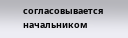согласовывается начальником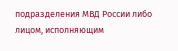подразделения МВД России либо лицом, исполняющим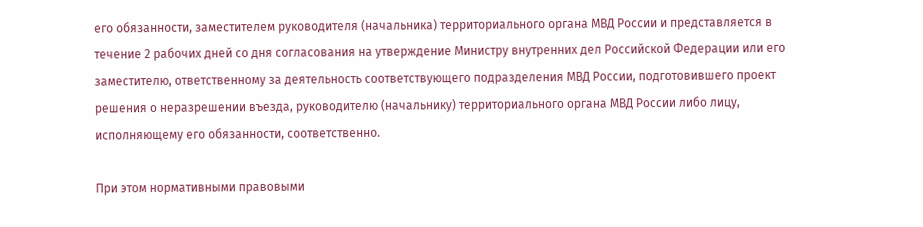его обязанности, заместителем руководителя (начальника) территориального органа МВД России и представляется в течение 2 рабочих дней со дня согласования на утверждение Министру внутренних дел Российской Федерации или его заместителю, ответственному за деятельность соответствующего подразделения МВД России, подготовившего проект решения о неразрешении въезда, руководителю (начальнику) территориального органа МВД России либо лицу, исполняющему его обязанности, соответственно.

При этом нормативными правовыми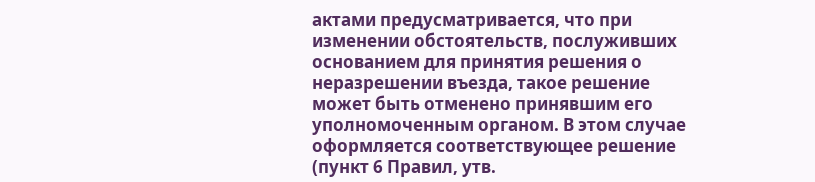актами предусматривается, что при изменении обстоятельств, послуживших основанием для принятия решения о неразрешении въезда, такое решение может быть отменено принявшим его уполномоченным органом. В этом случае оформляется соответствующее решение (пункт 6 Правил, утв.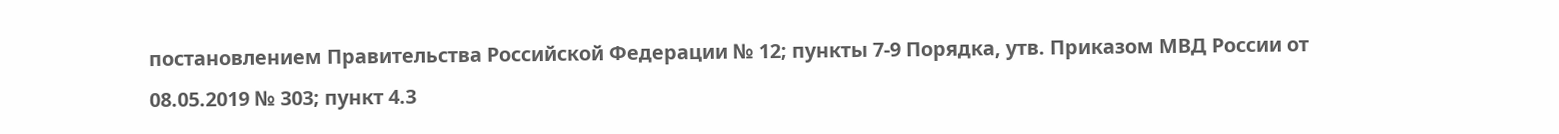постановлением Правительства Российской Федерации № 12; пункты 7-9 Порядка, утв. Приказом МВД России от 08.05.2019 № 303; пункт 4.3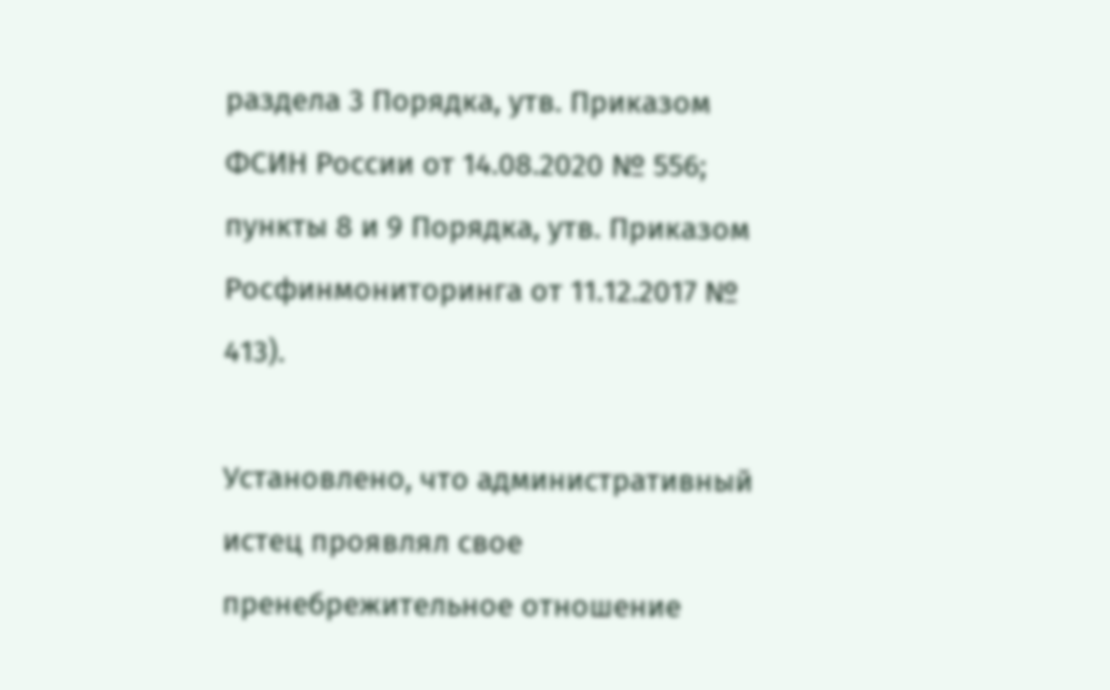раздела 3 Порядка, утв. Приказом ФСИН России от 14.08.2020 № 556; пункты 8 и 9 Порядка, утв. Приказом Росфинмониторинга от 11.12.2017 № 413).

Установлено, что административный истец проявлял свое пренебрежительное отношение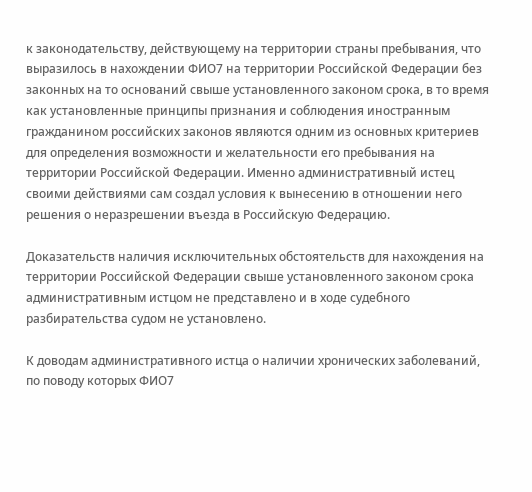к законодательству, действующему на территории страны пребывания, что выразилось в нахождении ФИО7 на территории Российской Федерации без законных на то оснований свыше установленного законом срока, в то время как установленные принципы признания и соблюдения иностранным гражданином российских законов являются одним из основных критериев для определения возможности и желательности его пребывания на территории Российской Федерации. Именно административный истец своими действиями сам создал условия к вынесению в отношении него решения о неразрешении въезда в Российскую Федерацию.

Доказательств наличия исключительных обстоятельств для нахождения на территории Российской Федерации свыше установленного законом срока административным истцом не представлено и в ходе судебного разбирательства судом не установлено.

К доводам административного истца о наличии хронических заболеваний, по поводу которых ФИО7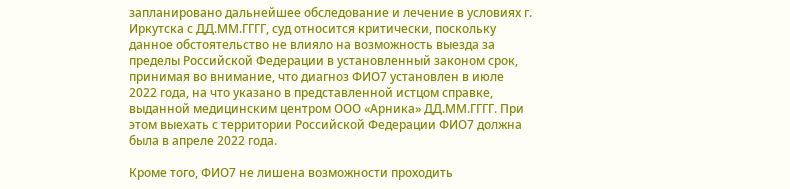запланировано дальнейшее обследование и лечение в условиях г. Иркутска с ДД.ММ.ГГГГ, суд относится критически, поскольку данное обстоятельство не влияло на возможность выезда за пределы Российской Федерации в установленный законом срок, принимая во внимание, что диагноз ФИО7 установлен в июле 2022 года, на что указано в представленной истцом справке, выданной медицинским центром ООО «Арника» ДД.ММ.ГГГГ. При этом выехать с территории Российской Федерации ФИО7 должна была в апреле 2022 года.

Кроме того, ФИО7 не лишена возможности проходить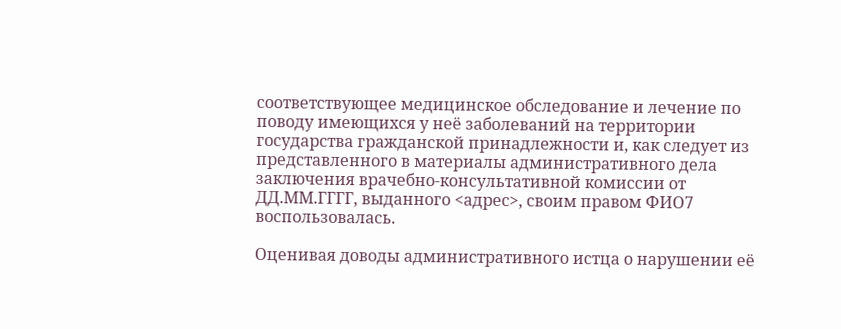соответствующее медицинское обследование и лечение по поводу имеющихся у неё заболеваний на территории государства гражданской принадлежности и, как следует из представленного в материалы административного дела заключения врачебно-консультативной комиссии от ДД.ММ.ГГГГ, выданного <адрес>, своим правом ФИО7 воспользовалась.

Оценивая доводы административного истца о нарушении её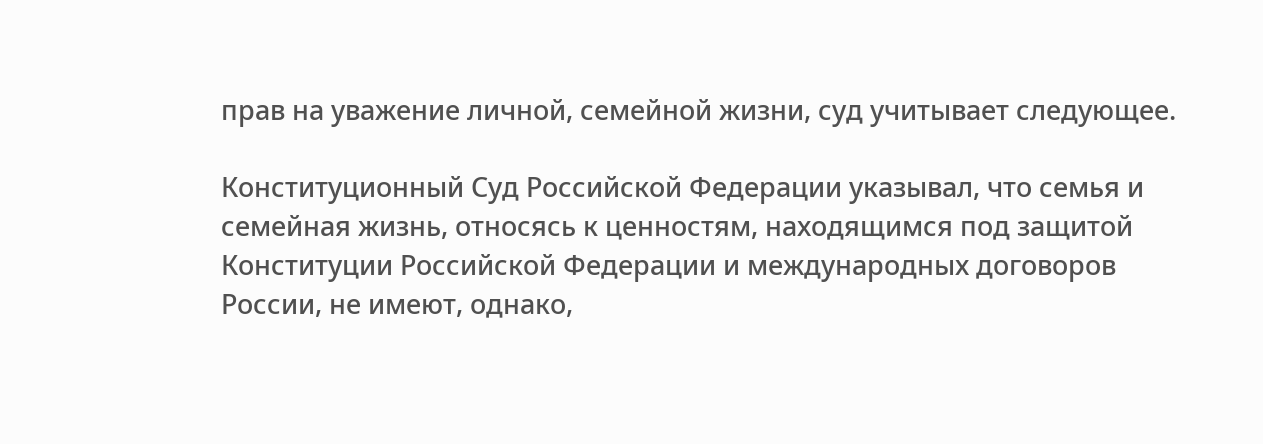прав на уважение личной, семейной жизни, суд учитывает следующее.

Конституционный Суд Российской Федерации указывал, что семья и семейная жизнь, относясь к ценностям, находящимся под защитой Конституции Российской Федерации и международных договоров России, не имеют, однако,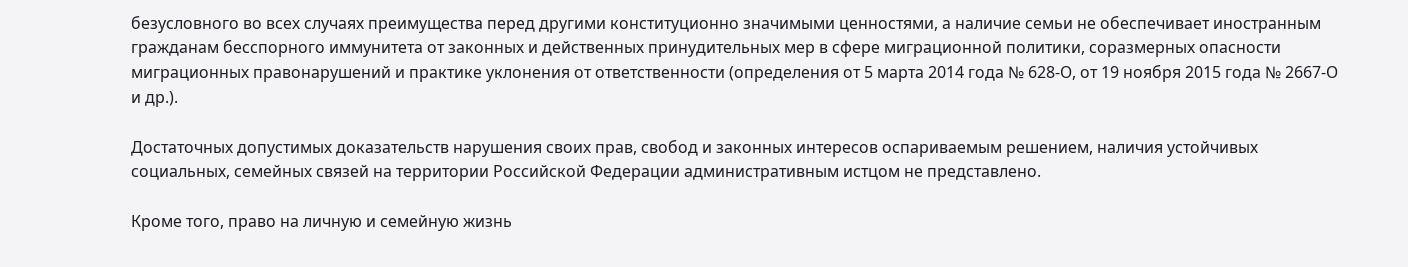безусловного во всех случаях преимущества перед другими конституционно значимыми ценностями, а наличие семьи не обеспечивает иностранным гражданам бесспорного иммунитета от законных и действенных принудительных мер в сфере миграционной политики, соразмерных опасности миграционных правонарушений и практике уклонения от ответственности (определения от 5 марта 2014 года № 628-О, от 19 ноября 2015 года № 2667-О и др.).

Достаточных допустимых доказательств нарушения своих прав, свобод и законных интересов оспариваемым решением, наличия устойчивых социальных, семейных связей на территории Российской Федерации административным истцом не представлено.

Кроме того, право на личную и семейную жизнь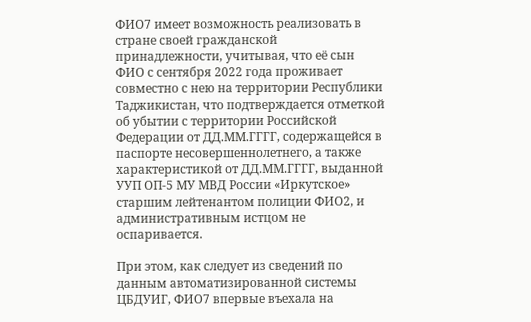ФИО7 имеет возможность реализовать в стране своей гражданской принадлежности, учитывая, что её сын ФИО с сентября 2022 года проживает совместно с нею на территории Республики Таджикистан, что подтверждается отметкой об убытии с территории Российской Федерации от ДД.ММ.ГГГГ, содержащейся в паспорте несовершеннолетнего, а также характеристикой от ДД.ММ.ГГГГ, выданной УУП ОП-5 МУ МВД России «Иркутское» старшим лейтенантом полиции ФИО2, и административным истцом не оспаривается.

При этом, как следует из сведений по данным автоматизированной системы ЦБДУИГ, ФИО7 впервые въехала на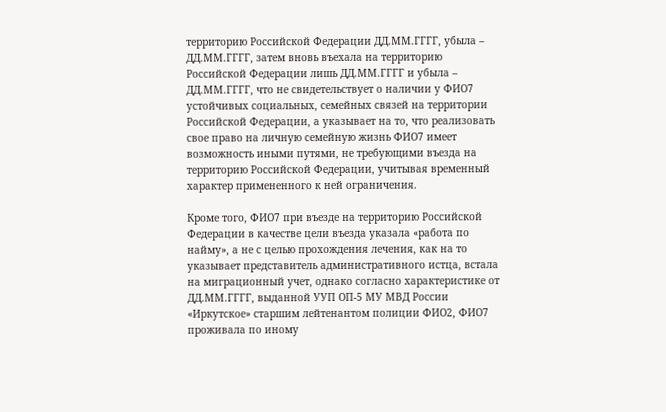территорию Российской Федерации ДД.ММ.ГГГГ, убыла – ДД.ММ.ГГГГ, затем вновь въехала на территорию Российской Федерации лишь ДД.ММ.ГГГГ и убыла – ДД.ММ.ГГГГ, что не свидетельствует о наличии у ФИО7 устойчивых социальных, семейных связей на территории Российской Федерации, а указывает на то, что реализовать свое право на личную семейную жизнь ФИО7 имеет возможность иными путями, не требующими въезда на территорию Российской Федерации, учитывая временный характер примененного к ней ограничения.

Кроме того, ФИО7 при въезде на территорию Российской Федерации в качестве цели въезда указала «работа по найму», а не с целью прохождения лечения, как на то указывает представитель административного истца, встала на миграционный учет, однако согласно характеристике от ДД.ММ.ГГГГ, выданной УУП ОП-5 МУ МВД России «Иркутское» старшим лейтенантом полиции ФИО2, ФИО7 проживала по иному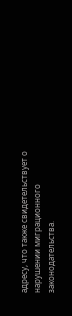адресу, что также свидетельствует о нарушении миграционного законодательства.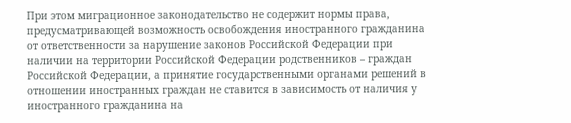При этом миграционное законодательство не содержит нормы права, предусматривающей возможность освобождения иностранного гражданина от ответственности за нарушение законов Российской Федерации при наличии на территории Российской Федерации родственников – граждан Российской Федерации, а принятие государственными органами решений в отношении иностранных граждан не ставится в зависимость от наличия у иностранного гражданина на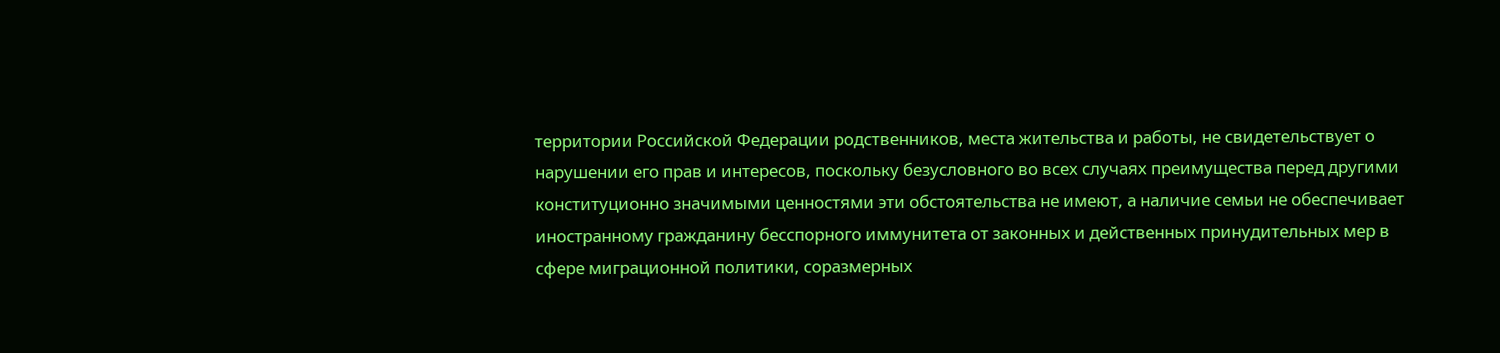территории Российской Федерации родственников, места жительства и работы, не свидетельствует о нарушении его прав и интересов, поскольку безусловного во всех случаях преимущества перед другими конституционно значимыми ценностями эти обстоятельства не имеют, а наличие семьи не обеспечивает иностранному гражданину бесспорного иммунитета от законных и действенных принудительных мер в сфере миграционной политики, соразмерных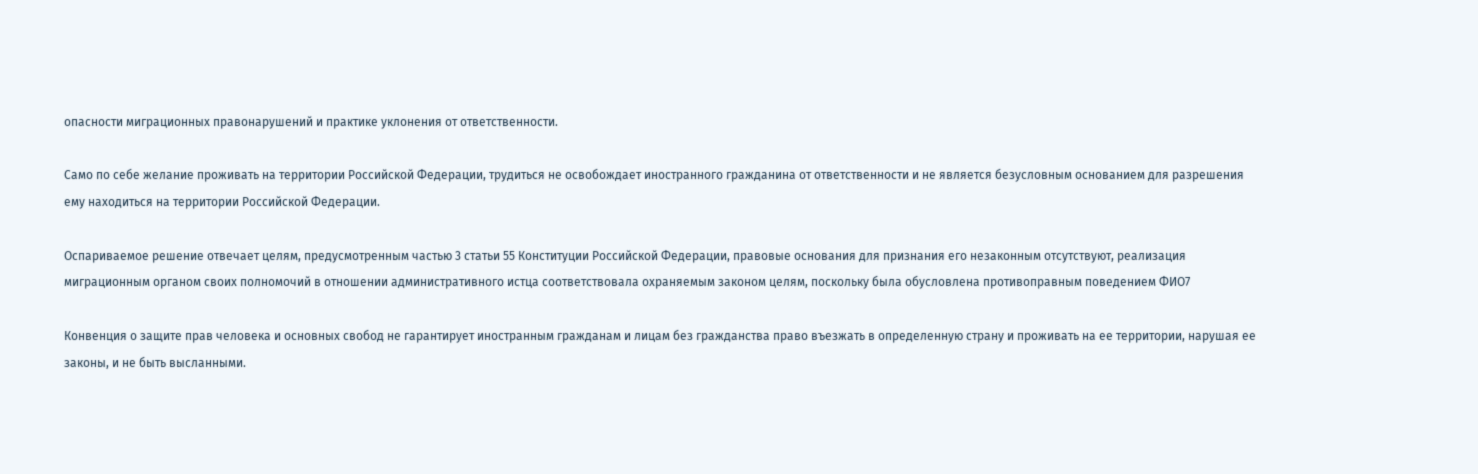опасности миграционных правонарушений и практике уклонения от ответственности.

Само по себе желание проживать на территории Российской Федерации, трудиться не освобождает иностранного гражданина от ответственности и не является безусловным основанием для разрешения ему находиться на территории Российской Федерации.

Оспариваемое решение отвечает целям, предусмотренным частью 3 статьи 55 Конституции Российской Федерации, правовые основания для признания его незаконным отсутствуют, реализация миграционным органом своих полномочий в отношении административного истца соответствовала охраняемым законом целям, поскольку была обусловлена противоправным поведением ФИО7

Конвенция о защите прав человека и основных свобод не гарантирует иностранным гражданам и лицам без гражданства право въезжать в определенную страну и проживать на ее территории, нарушая ее законы, и не быть высланными.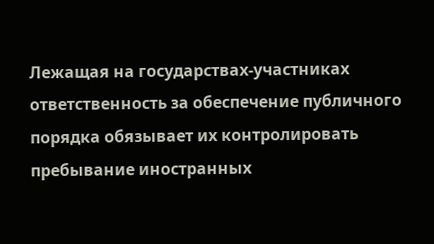Лежащая на государствах-участниках ответственность за обеспечение публичного порядка обязывает их контролировать пребывание иностранных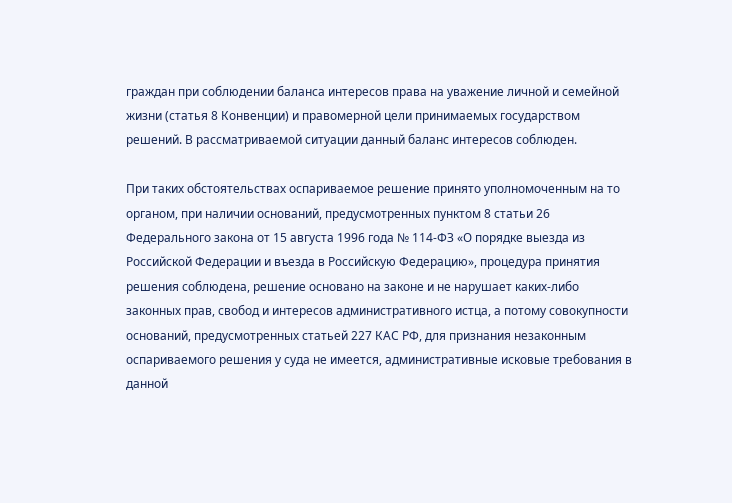граждан при соблюдении баланса интересов права на уважение личной и семейной жизни (статья 8 Конвенции) и правомерной цели принимаемых государством решений. В рассматриваемой ситуации данный баланс интересов соблюден.

При таких обстоятельствах оспариваемое решение принято уполномоченным на то органом, при наличии оснований, предусмотренных пунктом 8 статьи 26 Федерального закона от 15 августа 1996 года № 114-ФЗ «О порядке выезда из Российской Федерации и въезда в Российскую Федерацию», процедура принятия решения соблюдена, решение основано на законе и не нарушает каких-либо законных прав, свобод и интересов административного истца, а потому совокупности оснований, предусмотренных статьей 227 КАС РФ, для признания незаконным оспариваемого решения у суда не имеется, административные исковые требования в данной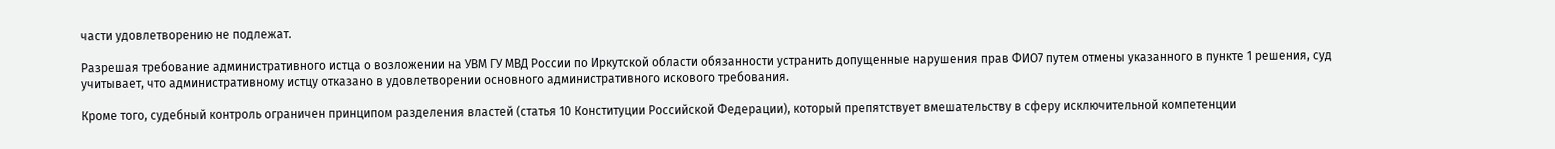части удовлетворению не подлежат.

Разрешая требование административного истца о возложении на УВМ ГУ МВД России по Иркутской области обязанности устранить допущенные нарушения прав ФИО7 путем отмены указанного в пункте 1 решения, суд учитывает, что административному истцу отказано в удовлетворении основного административного искового требования.

Кроме того, судебный контроль ограничен принципом разделения властей (статья 10 Конституции Российской Федерации), который препятствует вмешательству в сферу исключительной компетенции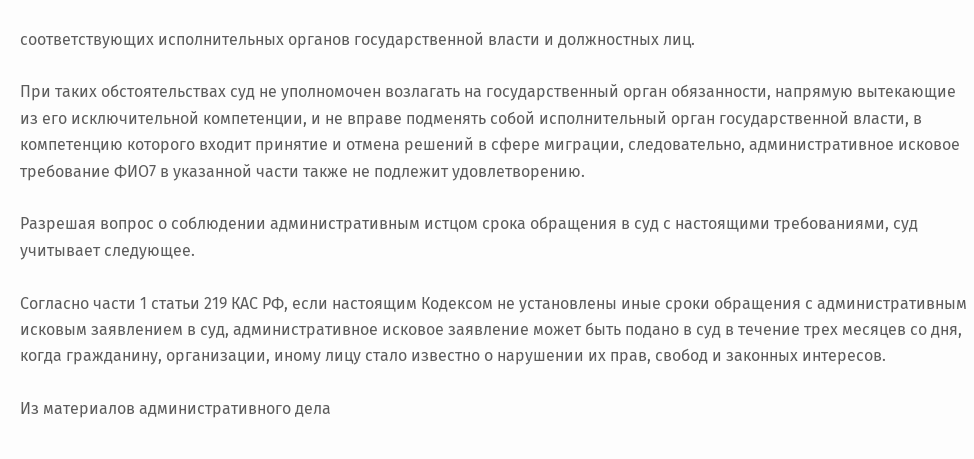соответствующих исполнительных органов государственной власти и должностных лиц.

При таких обстоятельствах суд не уполномочен возлагать на государственный орган обязанности, напрямую вытекающие из его исключительной компетенции, и не вправе подменять собой исполнительный орган государственной власти, в компетенцию которого входит принятие и отмена решений в сфере миграции, следовательно, административное исковое требование ФИО7 в указанной части также не подлежит удовлетворению.

Разрешая вопрос о соблюдении административным истцом срока обращения в суд с настоящими требованиями, суд учитывает следующее.

Согласно части 1 статьи 219 КАС РФ, если настоящим Кодексом не установлены иные сроки обращения с административным исковым заявлением в суд, административное исковое заявление может быть подано в суд в течение трех месяцев со дня, когда гражданину, организации, иному лицу стало известно о нарушении их прав, свобод и законных интересов.

Из материалов административного дела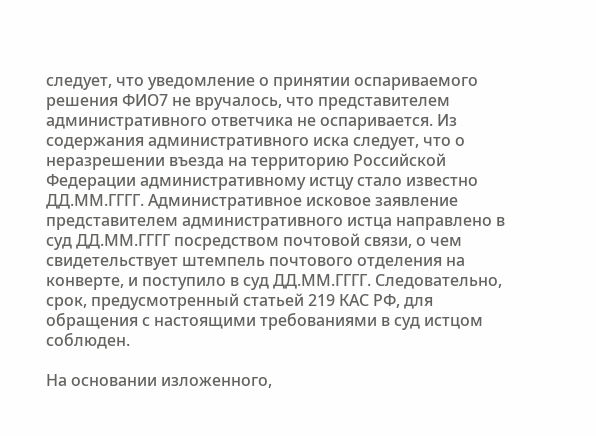следует, что уведомление о принятии оспариваемого решения ФИО7 не вручалось, что представителем административного ответчика не оспаривается. Из содержания административного иска следует, что о неразрешении въезда на территорию Российской Федерации административному истцу стало известно ДД.ММ.ГГГГ. Административное исковое заявление представителем административного истца направлено в суд ДД.ММ.ГГГГ посредством почтовой связи, о чем свидетельствует штемпель почтового отделения на конверте, и поступило в суд ДД.ММ.ГГГГ. Следовательно, срок, предусмотренный статьей 219 КАС РФ, для обращения с настоящими требованиями в суд истцом соблюден.

На основании изложенного,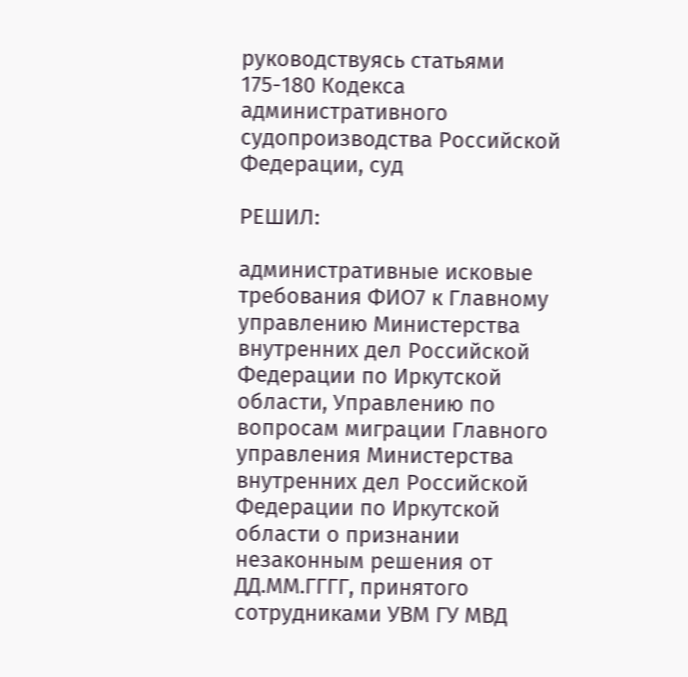руководствуясь статьями 175-180 Кодекса административного судопроизводства Российской Федерации, суд

РЕШИЛ:

административные исковые требования ФИО7 к Главному управлению Министерства внутренних дел Российской Федерации по Иркутской области, Управлению по вопросам миграции Главного управления Министерства внутренних дел Российской Федерации по Иркутской области о признании незаконным решения от ДД.ММ.ГГГГ, принятого сотрудниками УВМ ГУ МВД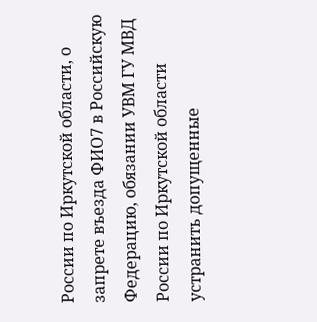России по Иркутской области, о запрете въезда ФИО7 в Российскую Федерацию, обязании УВМ ГУ МВД России по Иркутской области устранить допущенные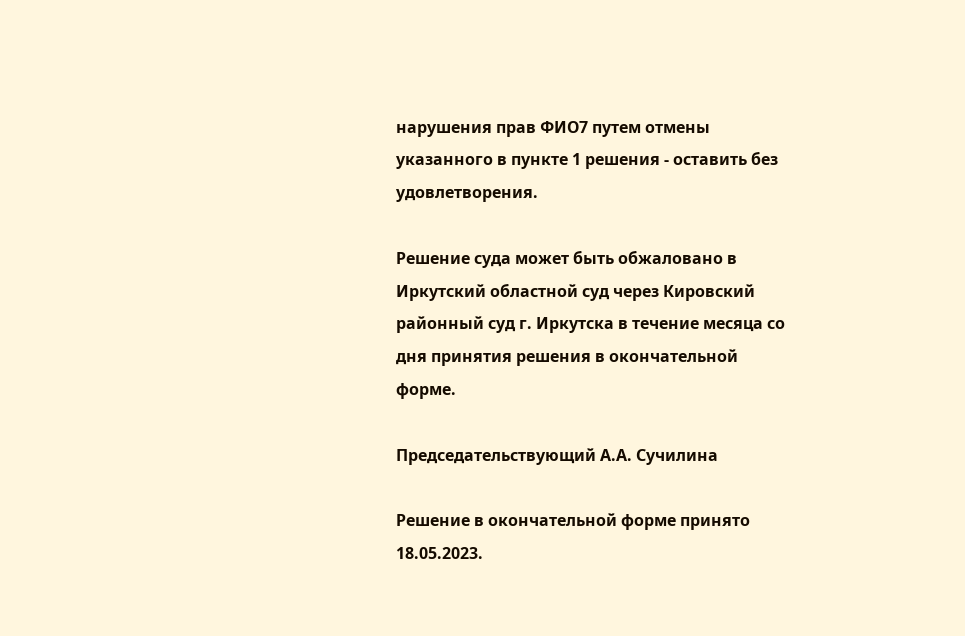нарушения прав ФИО7 путем отмены указанного в пункте 1 решения - оставить без удовлетворения.

Решение суда может быть обжаловано в Иркутский областной суд через Кировский районный суд г. Иркутска в течение месяца со дня принятия решения в окончательной форме.

Председательствующий А.А. Сучилина

Решение в окончательной форме принято 18.05.2023.